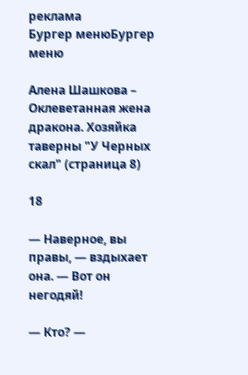реклама
Бургер менюБургер меню

Алена Шашкова – Оклеветанная жена дракона. Хозяйка таверны "У Черных скал" (страница 8)

18

— Наверное, вы правы, — вздыхает она. — Вот он негодяй!

— Кто? —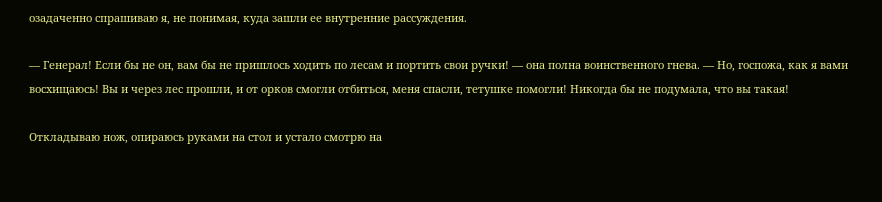озадаченно спрашиваю я, не понимая, куда зашли ее внутренние рассуждения.

— Генерал! Если бы не он, вам бы не пришлось ходить по лесам и портить свои ручки! — она полна воинственного гнева. — Но, госпожа, как я вами восхищаюсь! Вы и через лес прошли, и от орков смогли отбиться, меня спасли, тетушке помогли! Никогда бы не подумала, что вы такая!

Откладываю нож, опираюсь руками на стол и устало смотрю на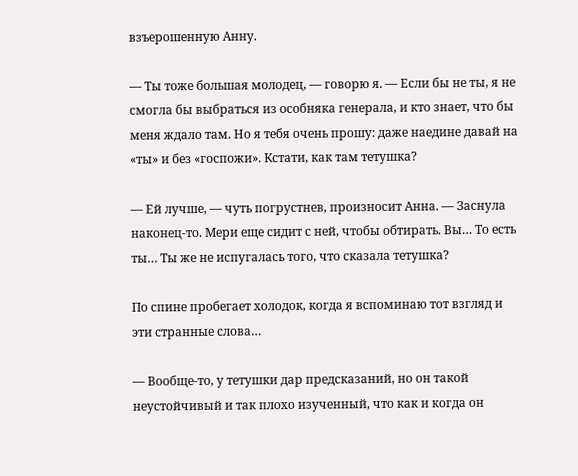взъерошенную Анну.

— Ты тоже большая молодец, — говорю я. — Если бы не ты, я не смогла бы выбраться из особняка генерала, и кто знает, что бы меня ждало там. Но я тебя очень прошу: даже наедине давай на «ты» и без «госпожи». Кстати, как там тетушка?

— Ей лучше, — чуть погрустнев, произносит Анна. — Заснула наконец-то. Мери еще сидит с ней, чтобы обтирать. Вы… То есть ты… Ты же не испугалась того, что сказала тетушка?

По спине пробегает холодок, когда я вспоминаю тот взгляд и эти странные слова…

— Вообще-то, у тетушки дар предсказаний, но он такой неустойчивый и так плохо изученный, что как и когда он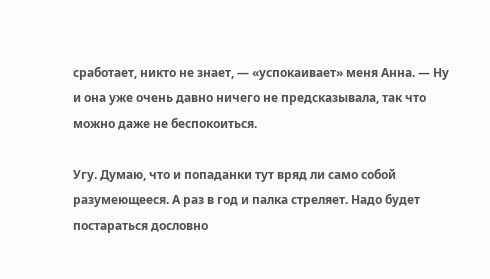сработает, никто не знает, — «успокаивает» меня Анна. — Ну и она уже очень давно ничего не предсказывала, так что можно даже не беспокоиться.

Угу. Думаю, что и попаданки тут вряд ли само собой разумеющееся. А раз в год и палка стреляет. Надо будет постараться дословно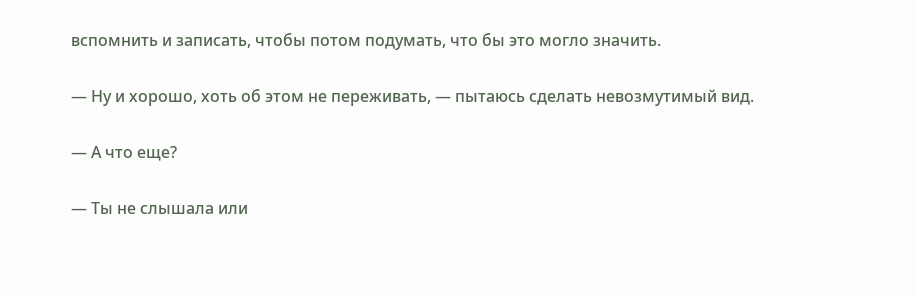вспомнить и записать, чтобы потом подумать, что бы это могло значить.

— Ну и хорошо, хоть об этом не переживать, — пытаюсь сделать невозмутимый вид.

— А что еще?

— Ты не слышала или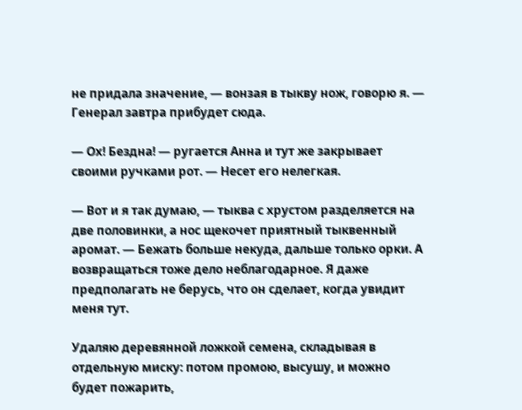не придала значение, — вонзая в тыкву нож, говорю я. — Генерал завтра прибудет сюда.

— Ох! Бездна! — ругается Анна и тут же закрывает своими ручками рот. — Несет его нелегкая.

— Вот и я так думаю, — тыква с хрустом разделяется на две половинки, а нос щекочет приятный тыквенный аромат. — Бежать больше некуда, дальше только орки. А возвращаться тоже дело неблагодарное. Я даже предполагать не берусь, что он сделает, когда увидит меня тут.

Удаляю деревянной ложкой семена, складывая в отдельную миску: потом промою, высушу, и можно будет пожарить,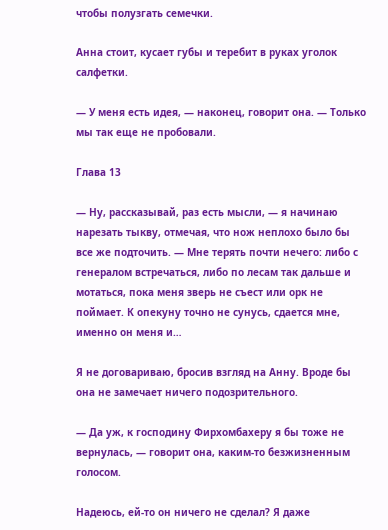чтобы полузгать семечки.

Анна стоит, кусает губы и теребит в руках уголок салфетки.

— У меня есть идея, — наконец, говорит она. — Только мы так еще не пробовали.

Глава 13

— Ну, рассказывай, раз есть мысли, — я начинаю нарезать тыкву, отмечая, что нож неплохо было бы все же подточить. — Мне терять почти нечего: либо с генералом встречаться, либо по лесам так дальше и мотаться, пока меня зверь не съест или орк не поймает. К опекуну точно не сунусь, сдается мне, именно он меня и…

Я не договариваю, бросив взгляд на Анну. Вроде бы она не замечает ничего подозрительного.

— Да уж, к господину Фирхомбахеру я бы тоже не вернулась, — говорит она, каким-то безжизненным голосом.

Надеюсь, ей-то он ничего не сделал? Я даже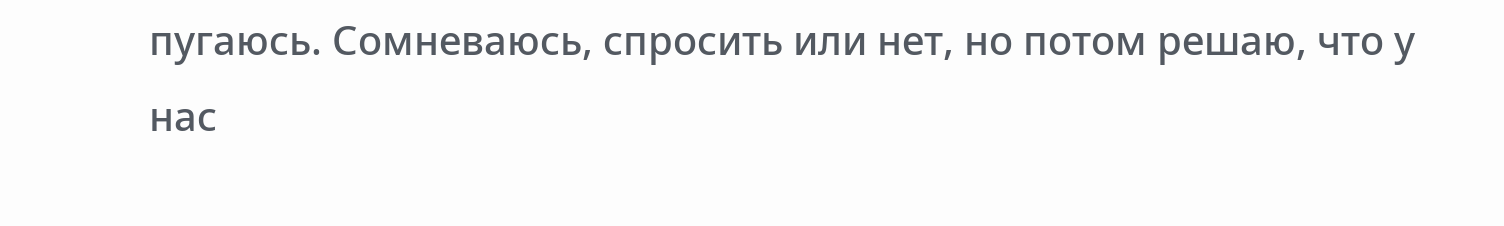пугаюсь. Сомневаюсь, спросить или нет, но потом решаю, что у нас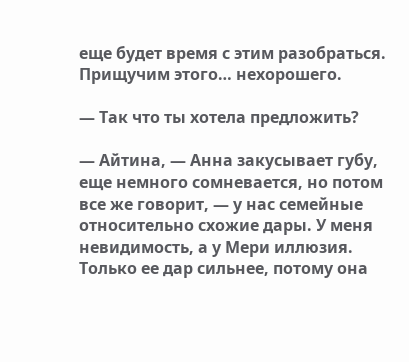еще будет время с этим разобраться. Прищучим этого… нехорошего.

— Так что ты хотела предложить?

— Айтина, — Анна закусывает губу, еще немного сомневается, но потом все же говорит, — у нас семейные относительно схожие дары. У меня невидимость, а у Мери иллюзия. Только ее дар сильнее, потому она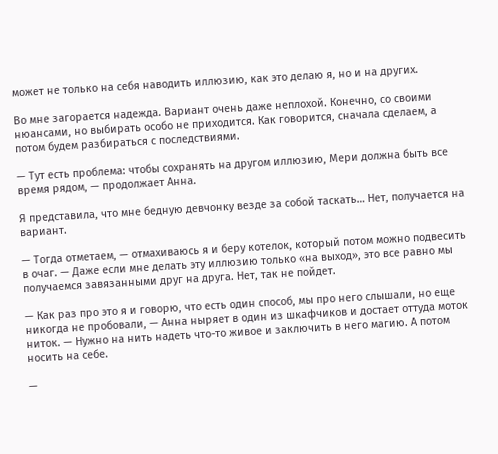может не только на себя наводить иллюзию, как это делаю я, но и на других.

Во мне загорается надежда. Вариант очень даже неплохой. Конечно, со своими нюансами, но выбирать особо не приходится. Как говорится, сначала сделаем, а потом будем разбираться с последствиями.

— Тут есть проблема: чтобы сохранять на другом иллюзию, Мери должна быть все время рядом, — продолжает Анна.

Я представила, что мне бедную девчонку везде за собой таскать… Нет, получается на вариант.

— Тогда отметаем, — отмахиваюсь я и беру котелок, который потом можно подвесить в очаг. — Даже если мне делать эту иллюзию только «на выход», это все равно мы получаемся завязанными друг на друга. Нет, так не пойдет.

— Как раз про это я и говорю, что есть один способ, мы про него слышали, но еще никогда не пробовали, — Анна ныряет в один из шкафчиков и достает оттуда моток ниток. — Нужно на нить надеть что-то живое и заключить в него магию. А потом носить на себе.

—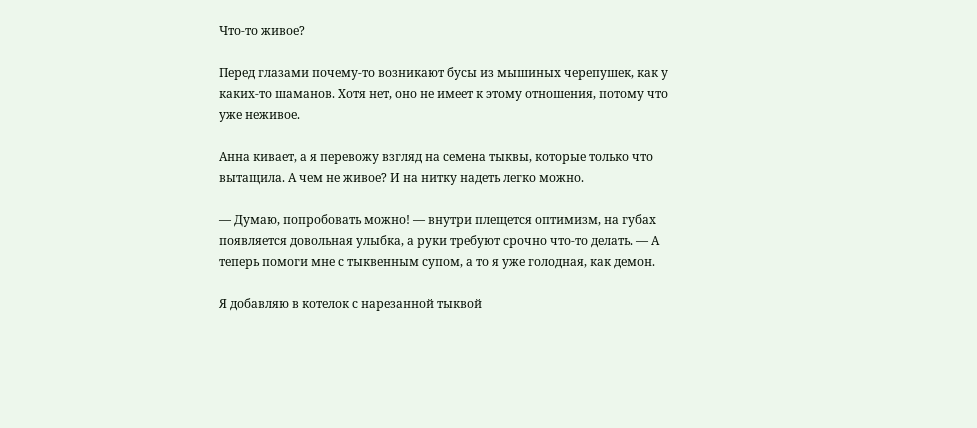Что-то живое?

Перед глазами почему-то возникают бусы из мышиных черепушек, как у каких-то шаманов. Хотя нет, оно не имеет к этому отношения, потому что уже неживое.

Анна кивает, а я перевожу взгляд на семена тыквы, которые только что вытащила. А чем не живое? И на нитку надеть легко можно.

— Думаю, попробовать можно! — внутри плещется оптимизм, на губах появляется довольная улыбка, а руки требуют срочно что-то делать. — А теперь помоги мне с тыквенным супом, а то я уже голодная, как демон.

Я добавляю в котелок с нарезанной тыквой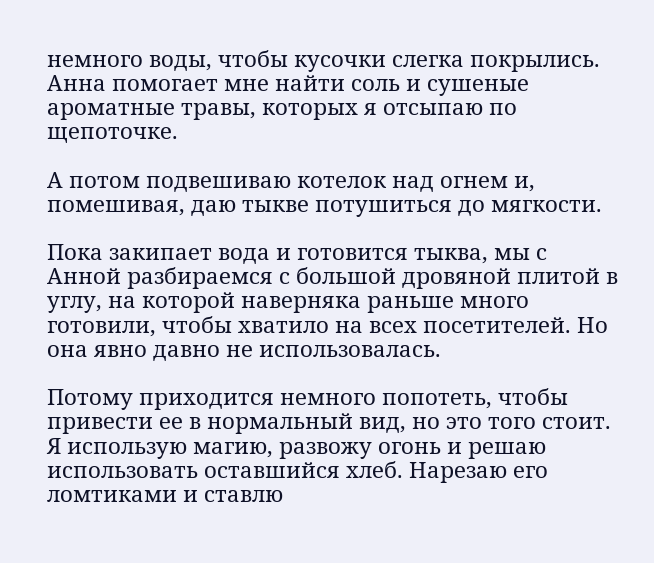немного воды, чтобы кусочки слегка покрылись. Анна помогает мне найти соль и сушеные ароматные травы, которых я отсыпаю по щепоточке.

А потом подвешиваю котелок над огнем и, помешивая, даю тыкве потушиться до мягкости.

Пока закипает вода и готовится тыква, мы с Анной разбираемся с большой дровяной плитой в углу, на которой наверняка раньше много готовили, чтобы хватило на всех посетителей. Но она явно давно не использовалась.

Потому приходится немного попотеть, чтобы привести ее в нормальный вид, но это того стоит. Я использую магию, развожу огонь и решаю использовать оставшийся хлеб. Нарезаю его ломтиками и ставлю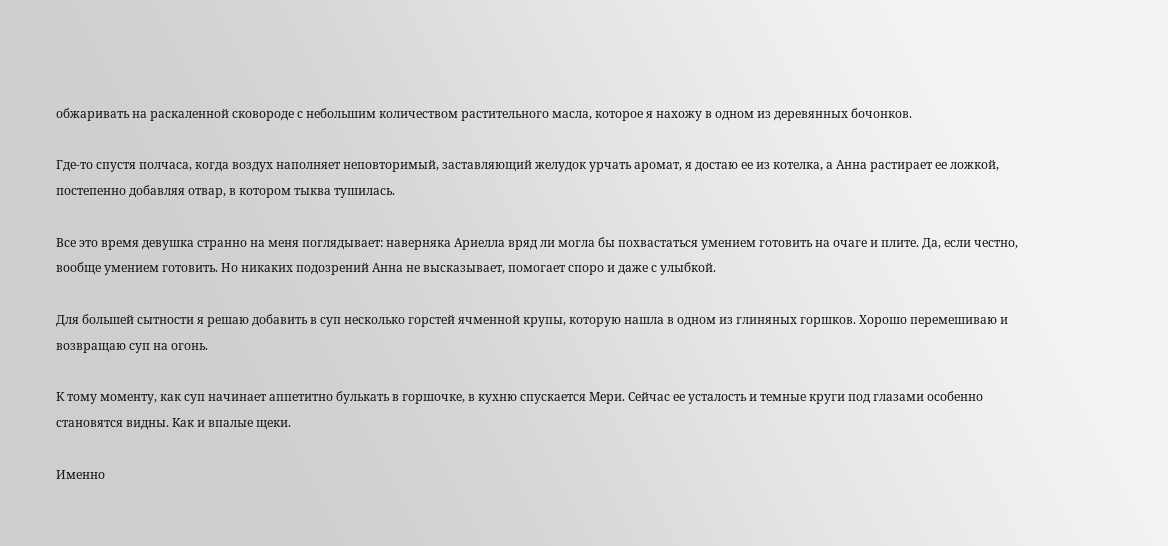обжаривать на раскаленной сковороде с небольшим количеством растительного масла, которое я нахожу в одном из деревянных бочонков.

Где-то спустя полчаса, когда воздух наполняет неповторимый, заставляющий желудок урчать аромат, я достаю ее из котелка, а Анна растирает ее ложкой, постепенно добавляя отвар, в котором тыква тушилась.

Все это время девушка странно на меня поглядывает: наверняка Ариелла вряд ли могла бы похвастаться умением готовить на очаге и плите. Да, если честно, вообще умением готовить. Но никаких подозрений Анна не высказывает, помогает споро и даже с улыбкой.

Для большей сытности я решаю добавить в суп несколько горстей ячменной крупы, которую нашла в одном из глиняных горшков. Хорошо перемешиваю и возвращаю суп на огонь.

К тому моменту, как суп начинает аппетитно булькать в горшочке, в кухню спускается Мери. Сейчас ее усталость и темные круги под глазами особенно становятся видны. Как и впалые щеки.

Именно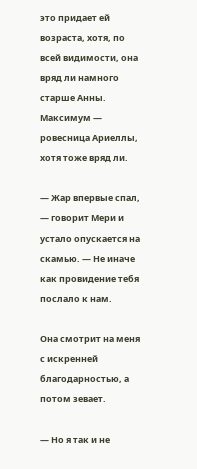это придает ей возраста, хотя, по всей видимости, она вряд ли намного старше Анны. Максимум — ровесница Ариеллы, хотя тоже вряд ли.

— Жар впервые спал, — говорит Мери и устало опускается на скамью. — Не иначе как провидение тебя послало к нам.

Она смотрит на меня с искренней благодарностью, а потом зевает.

— Но я так и не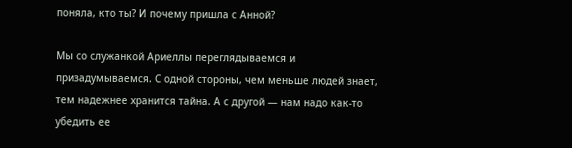поняла, кто ты? И почему пришла с Анной?

Мы со служанкой Ариеллы переглядываемся и призадумываемся. С одной стороны, чем меньше людей знает, тем надежнее хранится тайна. А с другой — нам надо как-то убедить ее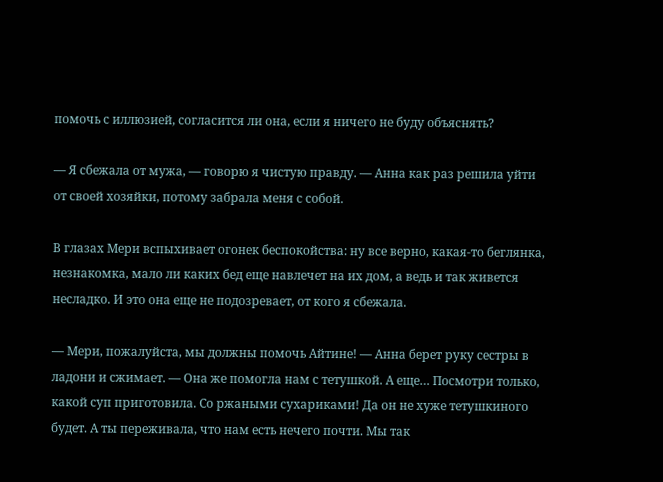помочь с иллюзией, согласится ли она, если я ничего не буду объяснять?

— Я сбежала от мужа, — говорю я чистую правду. — Анна как раз решила уйти от своей хозяйки, потому забрала меня с собой.

В глазах Мери вспыхивает огонек беспокойства: ну все верно, какая-то беглянка, незнакомка, мало ли каких бед еще навлечет на их дом, а ведь и так живется несладко. И это она еще не подозревает, от кого я сбежала.

— Мери, пожалуйста, мы должны помочь Айтине! — Анна берет руку сестры в ладони и сжимает. — Она же помогла нам с тетушкой. А еще… Посмотри только, какой суп приготовила. Со ржаными сухариками! Да он не хуже тетушкиного будет. А ты переживала, что нам есть нечего почти. Мы так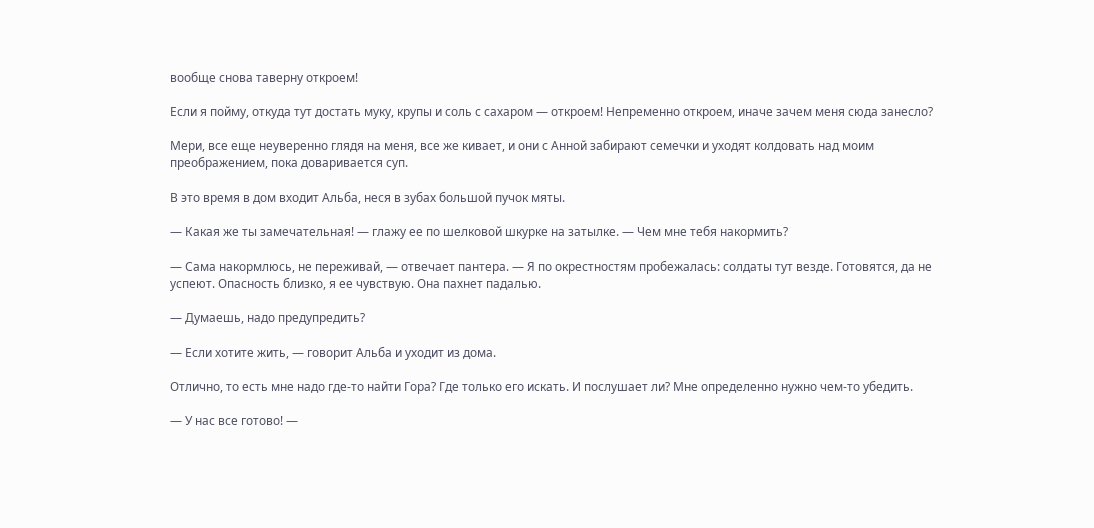вообще снова таверну откроем!

Если я пойму, откуда тут достать муку, крупы и соль с сахаром — откроем! Непременно откроем, иначе зачем меня сюда занесло?

Мери, все еще неуверенно глядя на меня, все же кивает, и они с Анной забирают семечки и уходят колдовать над моим преображением, пока доваривается суп.

В это время в дом входит Альба, неся в зубах большой пучок мяты.

— Какая же ты замечательная! — глажу ее по шелковой шкурке на затылке. — Чем мне тебя накормить?

— Сама накормлюсь, не переживай, — отвечает пантера. — Я по окрестностям пробежалась: солдаты тут везде. Готовятся, да не успеют. Опасность близко, я ее чувствую. Она пахнет падалью.

— Думаешь, надо предупредить?

— Если хотите жить, — говорит Альба и уходит из дома.

Отлично, то есть мне надо где-то найти Гора? Где только его искать. И послушает ли? Мне определенно нужно чем-то убедить.

— У нас все готово! —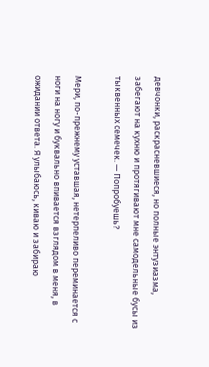девчонки, раскрасневшиеся, но полные энтузиазма, забегают на кухню и протягивают мне самодельные бусы из тыквенных семечек. — Попробуешь?

Мери, по-прежнему уставшая, нетерпеливо переминается с ноги на ногу и буквально впивается взглядом в меня, в ожидании ответа. Я улыбаюсь, киваю и забираю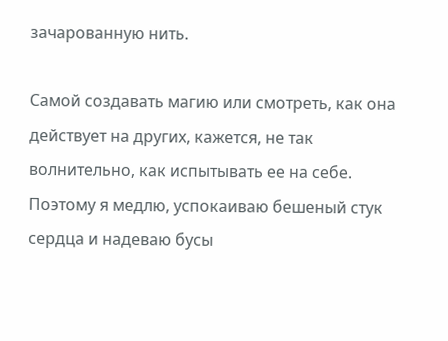зачарованную нить.

Самой создавать магию или смотреть, как она действует на других, кажется, не так волнительно, как испытывать ее на себе. Поэтому я медлю, успокаиваю бешеный стук сердца и надеваю бусы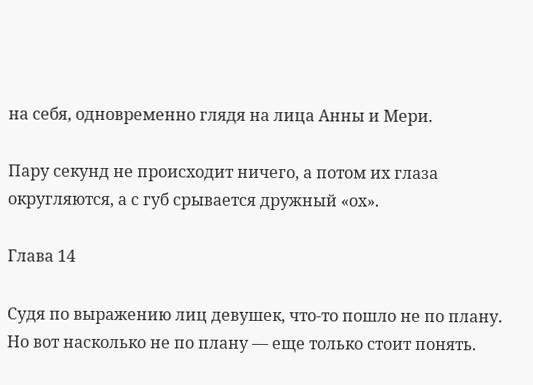на себя, одновременно глядя на лица Анны и Мери.

Пару секунд не происходит ничего, а потом их глаза округляются, а с губ срывается дружный «ох».

Глава 14

Судя по выражению лиц девушек, что-то пошло не по плану. Но вот насколько не по плану — еще только стоит понять.